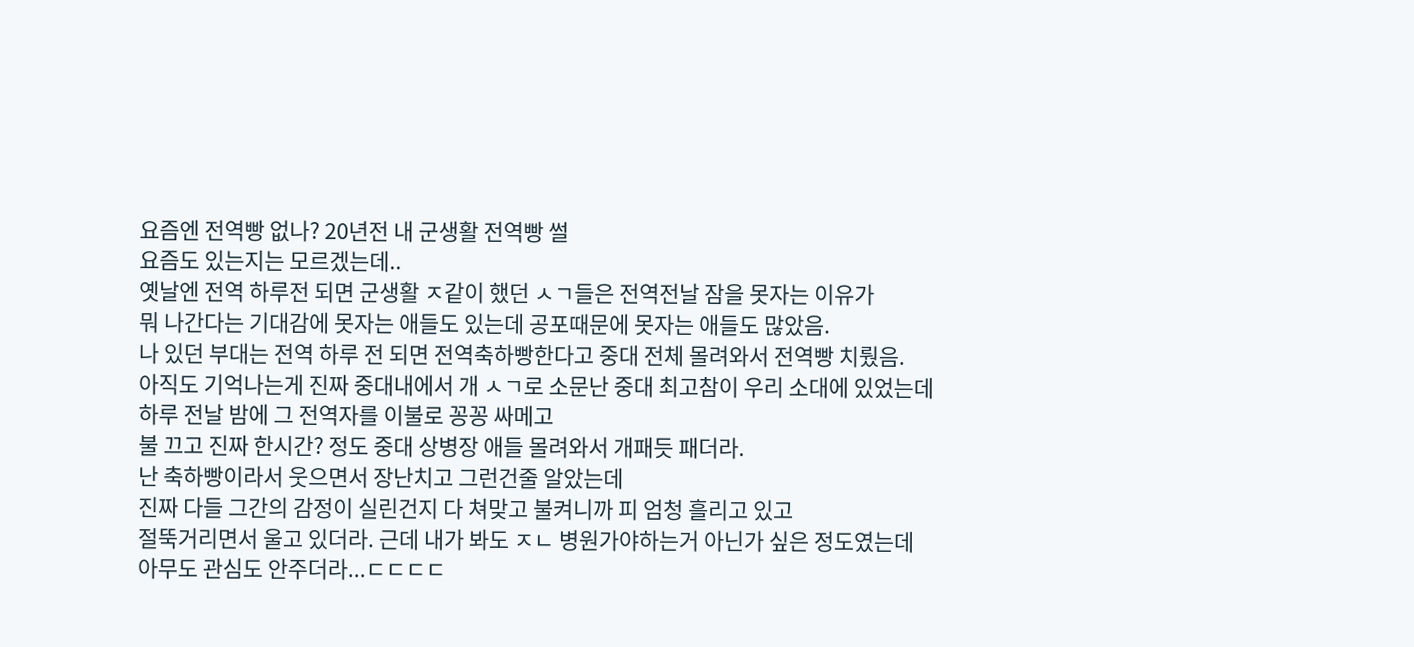요즘엔 전역빵 없나? 20년전 내 군생활 전역빵 썰
요즘도 있는지는 모르겠는데..
옛날엔 전역 하루전 되면 군생활 ㅈ같이 했던 ㅅㄱ들은 전역전날 잠을 못자는 이유가
뭐 나간다는 기대감에 못자는 애들도 있는데 공포때문에 못자는 애들도 많았음.
나 있던 부대는 전역 하루 전 되면 전역축하빵한다고 중대 전체 몰려와서 전역빵 치뤘음.
아직도 기억나는게 진짜 중대내에서 개 ㅅㄱ로 소문난 중대 최고참이 우리 소대에 있었는데
하루 전날 밤에 그 전역자를 이불로 꽁꽁 싸메고
불 끄고 진짜 한시간? 정도 중대 상병장 애들 몰려와서 개패듯 패더라.
난 축하빵이라서 웃으면서 장난치고 그런건줄 알았는데
진짜 다들 그간의 감정이 실린건지 다 쳐맞고 불켜니까 피 엄청 흘리고 있고
절뚝거리면서 울고 있더라. 근데 내가 봐도 ㅈㄴ 병원가야하는거 아닌가 싶은 정도였는데
아무도 관심도 안주더라...ㄷㄷㄷㄷ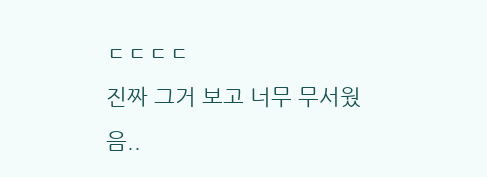ㄷㄷㄷㄷ
진짜 그거 보고 너무 무서웠음..